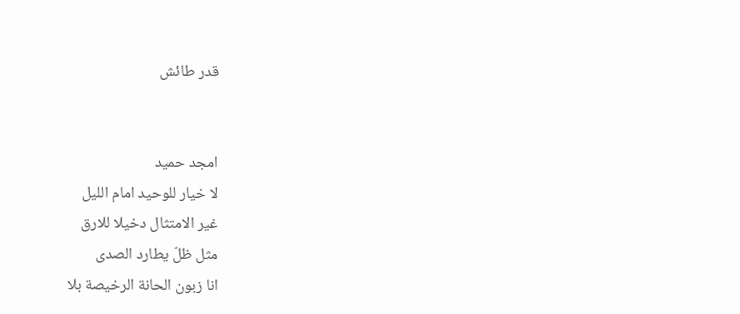قدر طائش


امجد حميد
لا خيار للوحيد امام الليل
غير الامتثال دخيلا للارق
مثل ظلّ يطارد الصدى
انا زبون الحانة الرخيصة بلا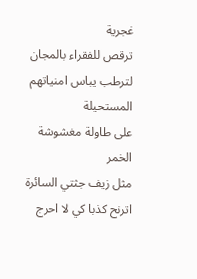غجرية
ترقص للفقراء بالمجان
لترطب يباس امنياتهم المستحيلة
على طاولة مغشوشة الخمر
مثل زيف جثتي السائرة
اترنح كذبا كي لا احرج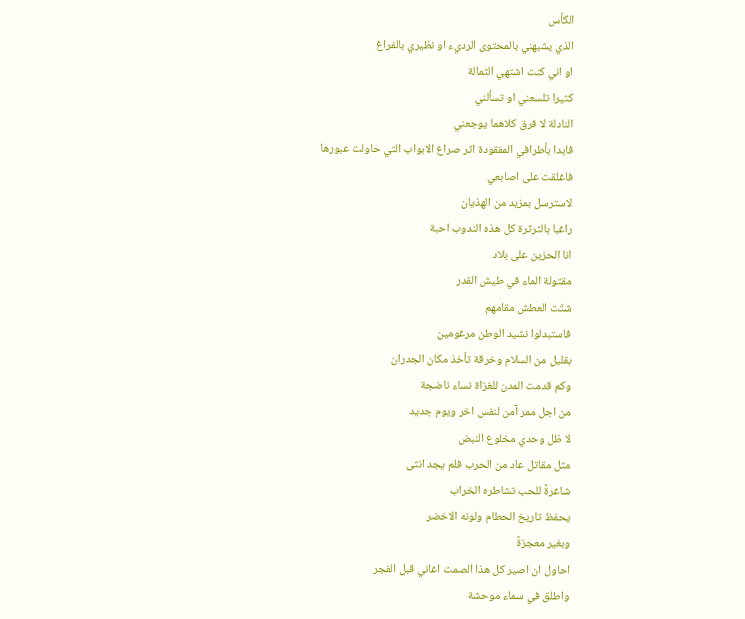الكأس
الذي يشبهني بالمحتوى الرديء او نظيري بالفراغ
او اني كنت اشتهي الثمالة
كثيرا تلسعني او تسألني
النادلة لا فرق كلاهما يوجعني
فابدا بأطرافي المفقودة اثر صراع الابواب التي حاولت عبورها
فاغلقت على اصابعي
لاسترسل بمزيد من الهذيان
راغبا بالثرثرة كل هذه الندوب احبة
انا الحزين على بلاد
مقتولة الماء في طيش القدر
شتّت العطش مقامهم
فاستبدلوا نشيد الوطن مرغومين
بقليل من السلام وخرقة تأخذ مكان الجدران
وكم قدمت المدن للغزاة نساء ناضجة
من اجل ممر آمن لنفس اخر ويوم جديد
لا ظل وحدي مخلوع النبض
مثل مقاتل عاد من الحرب فلم يجد انثى
شاغرةً للحب تشاطره الخراب
يحفظ تاريخ الحطام ولونه الاخضر
وبغير معجزةً
احاول ان اصير كل هذا الصمت اغاني قبل الفجر
واطلق في سماء موحشة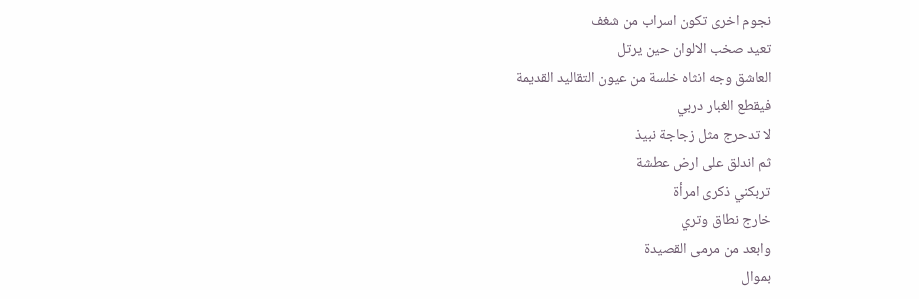نجوم اخرى تكون اسراب من شغف
تعيد صخب الالوان حين يرتل
العاشق وجه انثاه خلسة من عيون التقاليد القديمة
فيقطع الغبار دربي
لا تدحرج مثل زجاجة نبيذ
ثم اندلق على ارض عطشة
تربكني ذكرى امرأة
خارج نطاق وتري
وابعد من مرمى القصيدة
بموال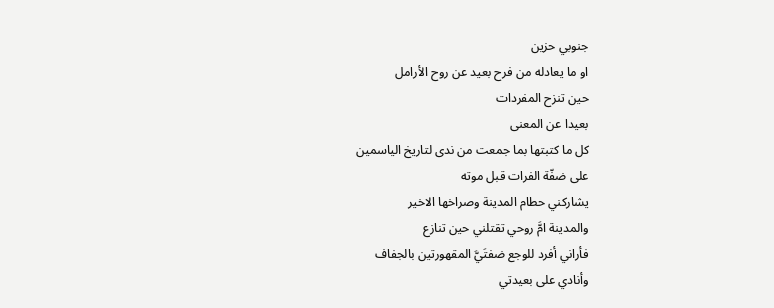جنوبي حزين
او ما يعادله من فرح بعيد عن روح الأرامل
حين تنزح المفردات
بعيدا عن المعنى
كل ما كتبتها بما جمعت من ندى لتاريخ الياسمين
على ضفّة الفرات قبل موته
يشاركني حطام المدينة وصراخها الاخير
والمدينة امَّ روحي تقتلني حين تنازع
فأراني أفرد للوجع ضفتَيَّ المقهورتين بالجفاف
وأنادي على بعيدتي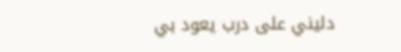دليني على درب يعود بي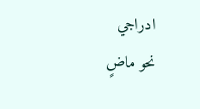ادراجي
نحو ماضٍ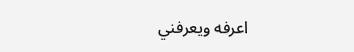اعرفه ويعرفني